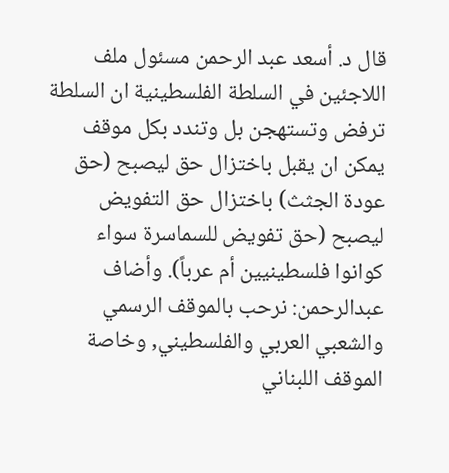قال د. أسعد عبد الرحمن مسئول ملف اللاجئين في السلطة الفلسطينية ان السلطة ترفض وتستهجن بل وتندد بكل موقف يمكن ان يقبل باختزال حق ليصبح (حق عودة الجثث) باختزال حق التفويض ليصبح (حق تفويض للسماسرة سواء كوانوا فلسطينيين أم عرباً). وأضاف عبدالرحمن: نرحب بالموقف الرسمي والشعبي العربي والفلسطيني, وخاصة الموقف اللبناني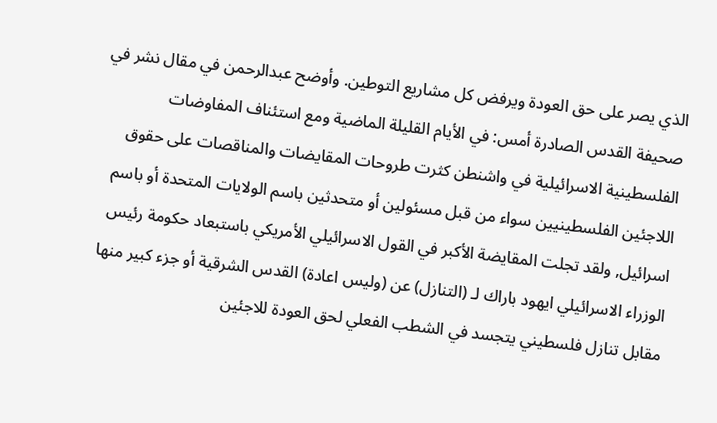الذي يصر على حق العودة ويرفض كل مشاريع التوطين. وأوضح عبدالرحمن في مقال نشر في صحيفة القدس الصادرة أمس: في الأيام القليلة الماضية ومع استئناف المفاوضات الفلسطينية الاسرائيلية في واشنطن كثرت طروحات المقايضات والمناقصات على حقوق اللاجئين الفلسطينيين سواء من قبل مسئولين أو متحدثين باسم الولايات المتحدة أو باسم اسرائيل, ولقد تجلت المقايضة الأكبر في القول الاسرائيلي الأمريكي باستبعاد حكومة رئيس الوزراء الاسرائيلي ايهود باراك لـ (التنازل) عن (وليس اعادة) القدس الشرقية أو جزء كبير منها مقابل تنازل فلسطيني يتجسد في الشطب الفعلي لحق العودة للاجئين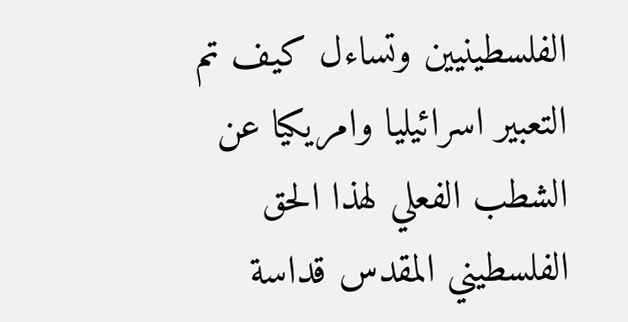الفلسطينيين وتساءل كيف تم التعبير اسرائيليا وامريكيا عن الشطب الفعلي لهذا الحق الفلسطيني المقدس قداسة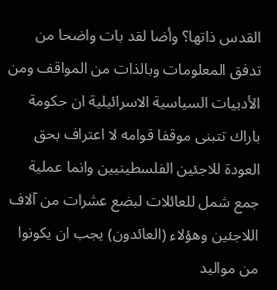القدس ذاتها؟ وأضا لقد بات واضحا من تدفق المعلومات وبالذات من المواقف ومن الأدبيات السياسية الاسرائيلية ان حكومة باراك تتبنى موقفا قوامه لا اعتراف بحق العودة للاجئين الفلسطينيين وانما عملية جمع شمل للعائلات لبضع عشرات من آلاف اللاجئين وهؤلاء (العائدون) يجب ان يكونوا من مواليد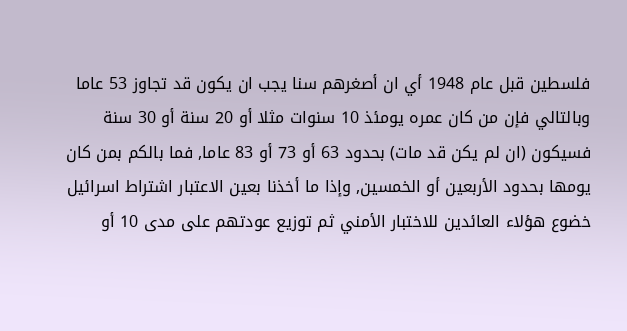فلسطين قبل عام 1948 أي ان أصغرهم سنا يجب ان يكون قد تجاوز 53 عاما وبالتالي فإن من كان عمره يومئذ 10 سنوات مثلا أو 20 سنة أو 30 سنة فسيكون (ان لم يكن قد مات) بحدود 63 أو 73 أو 83 عاما, فما بالكم بمن كان يومها بحدود الأربعين أو الخمسين, وإذا ما أخذنا بعين الاعتبار اشتراط اسرائيل خضوع هؤلاء العائدين للاختبار الأمني ثم توزيع عودتهم على مدى 10 أو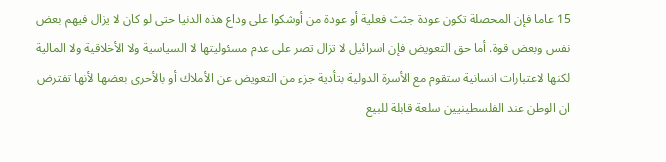15 عاما فإن المحصلة تكون عودة جثث فعلية أو عودة من أوشكوا على وداع هذه الدنيا حتى لو كان لا يزال فيهم بعض نفس وبعض قوة. أما حق التعويض فإن اسرائيل لا تزال تصر على عدم مسئوليتها لا السياسية ولا الأخلاقية ولا المالية لكنها لاعتبارات انسانية ستقوم مع الأسرة الدولية بتأدية جزء من التعويض عن الأملاك أو بالأحرى بعضها لأنها تفترض ان الوطن عند الفلسطينيين سلعة قابلة للبيع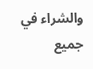والشراء في جميع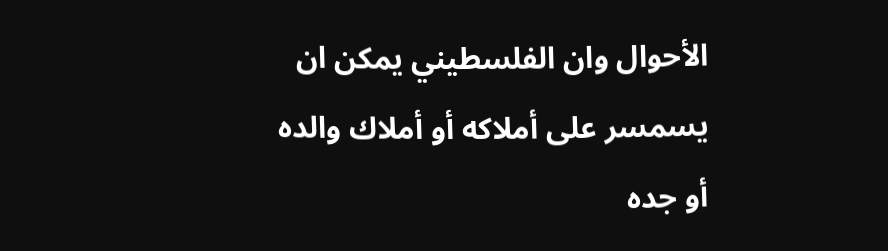الأحوال وان الفلسطيني يمكن ان يسمسر على أملاكه أو أملاك والده أو جده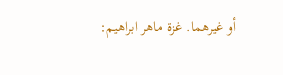أو غيرهما. غزة ماهر ابراهيم: